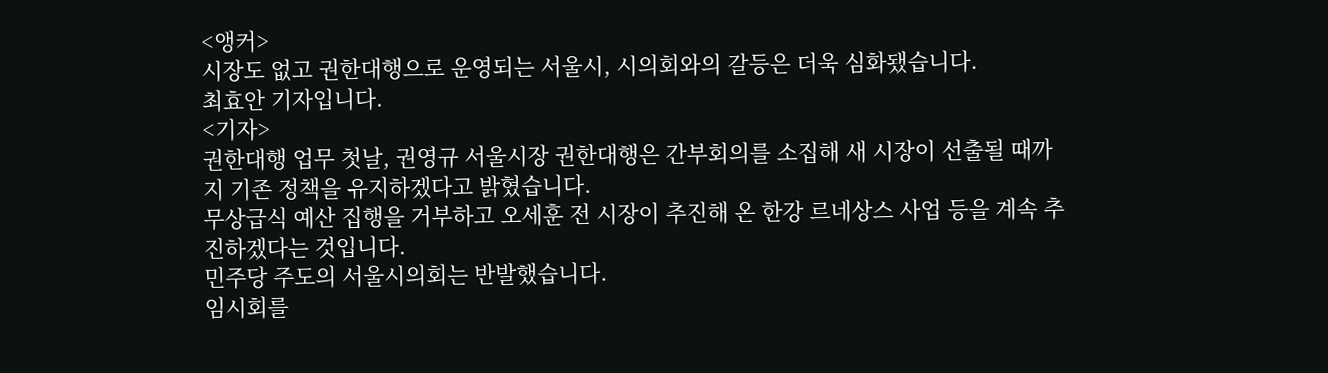<앵커>
시장도 없고 권한대행으로 운영되는 서울시, 시의회와의 갈등은 더욱 심화됐습니다.
최효안 기자입니다.
<기자>
권한대행 업무 첫날, 권영규 서울시장 권한대행은 간부회의를 소집해 새 시장이 선출될 때까지 기존 정책을 유지하겠다고 밝혔습니다.
무상급식 예산 집행을 거부하고 오세훈 전 시장이 추진해 온 한강 르네상스 사업 등을 계속 추진하겠다는 것입니다.
민주당 주도의 서울시의회는 반발했습니다.
임시회를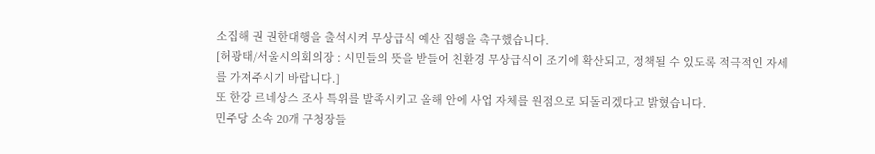소집해 권 권한대행을 출석시켜 무상급식 예산 집행을 촉구했습니다.
[허광태/서울시의회의장 : 시민들의 뜻을 받들어 친환경 무상급식이 조기에 확산되고, 정책될 수 있도록 적극적인 자세를 가져주시기 바랍니다.]
또 한강 르네상스 조사 특위를 발족시키고 올해 안에 사업 자체를 원점으로 되돌리겠다고 밝혔습니다.
민주당 소속 20개 구청장들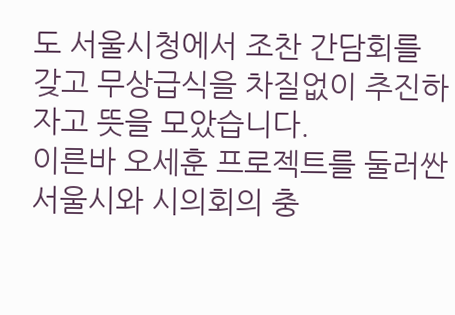도 서울시청에서 조찬 간담회를 갖고 무상급식을 차질없이 추진하자고 뜻을 모았습니다.
이른바 오세훈 프로젝트를 둘러싼 서울시와 시의회의 충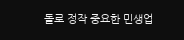돌로 정작 중요한 민생업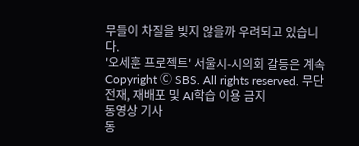무들이 차질을 빚지 않을까 우려되고 있습니다.
'오세훈 프로젝트' 서울시-시의회 갈등은 계속
Copyright Ⓒ SBS. All rights reserved. 무단 전재, 재배포 및 AI학습 이용 금지
동영상 기사
동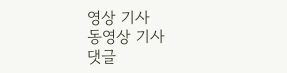영상 기사
동영상 기사
댓글